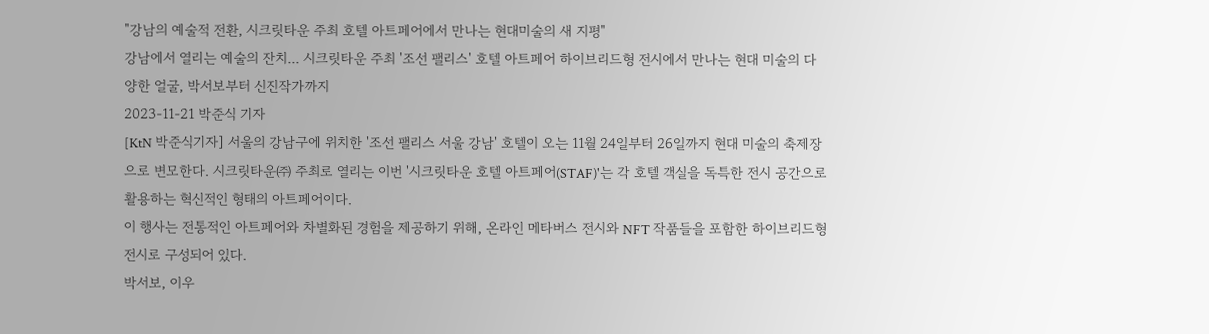"강남의 예술적 전환, 시크릿타운 주최 호텔 아트페어에서 만나는 현대미술의 새 지평"
강남에서 열리는 예술의 잔치... 시크릿타운 주최 '조선 팰리스' 호텔 아트페어 하이브리드형 전시에서 만나는 현대 미술의 다양한 얼굴, 박서보부터 신진작가까지
2023-11-21 박준식 기자
[KtN 박준식기자] 서울의 강남구에 위치한 '조선 팰리스 서울 강남' 호텔이 오는 11월 24일부터 26일까지 현대 미술의 축제장으로 변모한다. 시크릿타운㈜ 주최로 열리는 이번 '시크릿타운 호텔 아트페어(STAF)'는 각 호텔 객실을 독특한 전시 공간으로 활용하는 혁신적인 형태의 아트페어이다.
이 행사는 전통적인 아트페어와 차별화된 경험을 제공하기 위해, 온라인 메타버스 전시와 NFT 작품들을 포함한 하이브리드형 전시로 구성되어 있다.
박서보, 이우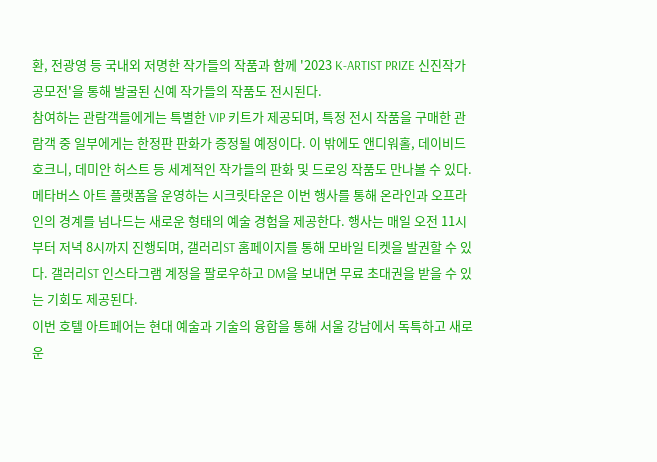환, 전광영 등 국내외 저명한 작가들의 작품과 함께 '2023 K-ARTIST PRIZE 신진작가 공모전'을 통해 발굴된 신예 작가들의 작품도 전시된다.
참여하는 관람객들에게는 특별한 VIP 키트가 제공되며, 특정 전시 작품을 구매한 관람객 중 일부에게는 한정판 판화가 증정될 예정이다. 이 밖에도 앤디워홀, 데이비드 호크니, 데미안 허스트 등 세계적인 작가들의 판화 및 드로잉 작품도 만나볼 수 있다.
메타버스 아트 플랫폼을 운영하는 시크릿타운은 이번 행사를 통해 온라인과 오프라인의 경계를 넘나드는 새로운 형태의 예술 경험을 제공한다. 행사는 매일 오전 11시부터 저녁 8시까지 진행되며, 갤러리ST 홈페이지를 통해 모바일 티켓을 발권할 수 있다. 갤러리ST 인스타그램 계정을 팔로우하고 DM을 보내면 무료 초대권을 받을 수 있는 기회도 제공된다.
이번 호텔 아트페어는 현대 예술과 기술의 융합을 통해 서울 강남에서 독특하고 새로운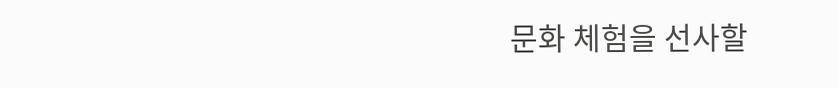문화 체험을 선사할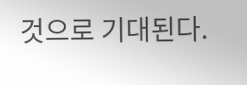것으로 기대된다.